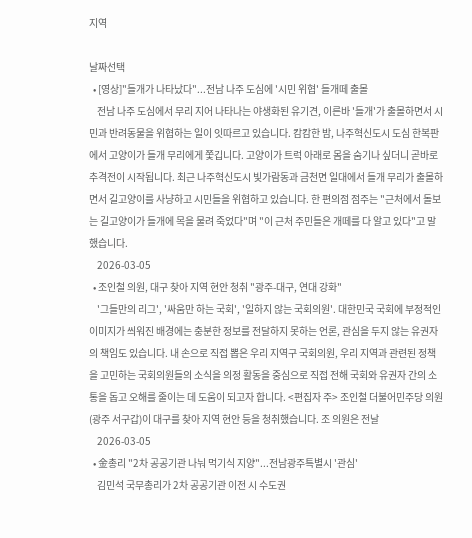지역

날짜선택
  • [영상]"들개가 나타났다"...전남 나주 도심에 '시민 위협' 들개떼 출몰
    전남 나주 도심에서 무리 지어 나타나는 야생화된 유기견, 이른바 '들개'가 출몰하면서 시민과 반려동물을 위협하는 일이 잇따르고 있습니다. 캄캄한 밤, 나주혁신도시 도심 한복판에서 고양이가 들개 무리에게 쫓깁니다. 고양이가 트럭 아래로 몸을 숨기나 싶더니 곧바로 추격전이 시작됩니다. 최근 나주혁신도시 빛가람동과 금천면 일대에서 들개 무리가 출몰하면서 길고양이를 사냥하고 시민들을 위협하고 있습니다. 한 편의점 점주는 "근처에서 돌보는 길고양이가 들개에 목을 물려 죽었다"며 "이 근처 주민들은 개떼를 다 알고 있다"고 말했습니다.
    2026-03-05
  • 조인철 의원, 대구 찾아 지역 현안 청취 "광주-대구, 연대 강화"
    '그들만의 리그', '싸움만 하는 국회', '일하지 않는 국회의원'. 대한민국 국회에 부정적인 이미지가 씌워진 배경에는 충분한 정보를 전달하지 못하는 언론, 관심을 두지 않는 유권자의 책임도 있습니다. 내 손으로 직접 뽑은 우리 지역구 국회의원, 우리 지역과 관련된 정책을 고민하는 국회의원들의 소식을 의정 활동을 중심으로 직접 전해 국회와 유권자 간의 소통을 돕고 오해를 줄이는 데 도움이 되고자 합니다. <편집자 주> 조인철 더불어민주당 의원(광주 서구갑)이 대구를 찾아 지역 현안 등을 청취했습니다. 조 의원은 전날
    2026-03-05
  • 金총리 "2차 공공기관 나눠 먹기식 지양"...전남광주특별시 '관심'
    김민석 국무총리가 2차 공공기관 이전 시 수도권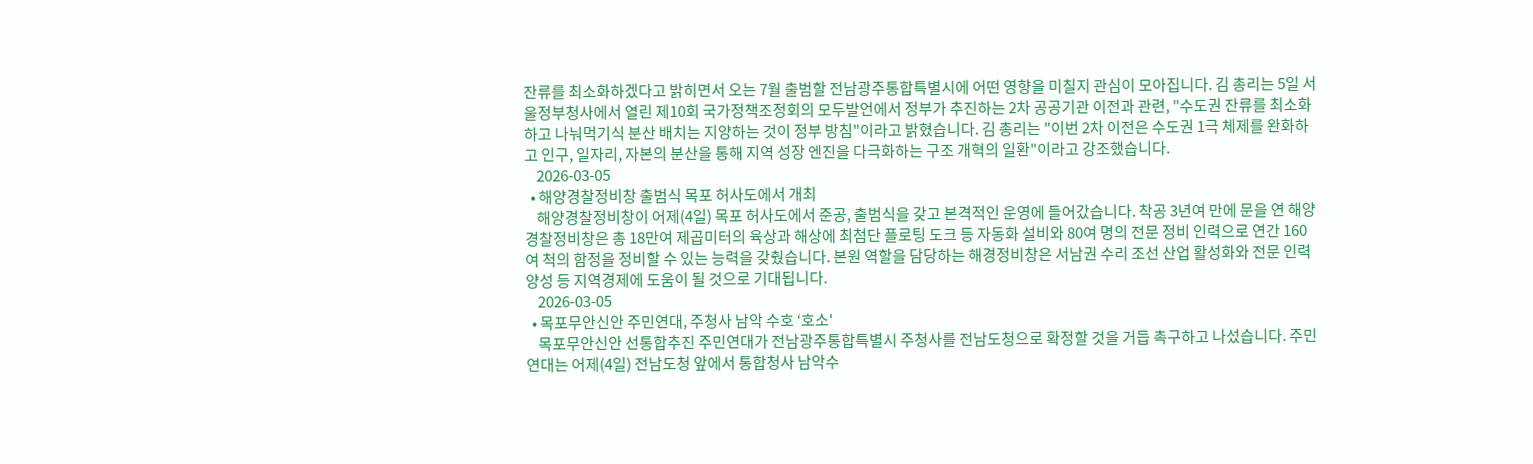잔류를 최소화하겠다고 밝히면서 오는 7월 출범할 전남광주통합특별시에 어떤 영향을 미칠지 관심이 모아집니다. 김 총리는 5일 서울정부청사에서 열린 제10회 국가정책조정회의 모두발언에서 정부가 추진하는 2차 공공기관 이전과 관련, "수도권 잔류를 최소화하고 나눠먹기식 분산 배치는 지양하는 것이 정부 방침"이라고 밝혔습니다. 김 총리는 "이번 2차 이전은 수도권 1극 체제를 완화하고 인구, 일자리, 자본의 분산을 통해 지역 성장 엔진을 다극화하는 구조 개혁의 일환"이라고 강조했습니다.
    2026-03-05
  • 해양경찰정비창 출범식 목포 허사도에서 개최
    해양경찰정비창이 어제(4일) 목포 허사도에서 준공, 출범식을 갖고 본격적인 운영에 들어갔습니다. 착공 3년여 만에 문을 연 해양경찰정비창은 총 18만여 제곱미터의 육상과 해상에 최첨단 플로팅 도크 등 자동화 설비와 80여 명의 전문 정비 인력으로 연간 160여 척의 함정을 정비할 수 있는 능력을 갖췄습니다. 본원 역할을 담당하는 해경정비창은 서남권 수리 조선 산업 활성화와 전문 인력 양성 등 지역경제에 도움이 될 것으로 기대됩니다.
    2026-03-05
  • 목포무안신안 주민연대, 주청사 남악 수호 ‘호소'
    목포무안신안 선통합추진 주민연대가 전남광주통합특별시 주청사를 전남도청으로 확정할 것을 거듭 촉구하고 나섰습니다. 주민연대는 어제(4일) 전남도청 앞에서 통합청사 남악수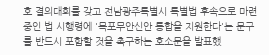호 결의대회를 갖고 전남광주특별시 특별법 후속으로 마련 중인 법 시행령에 '목포무안신안 통합을 지원한다'는 문구를 반드시 포함할 것을 촉구하는 호소문을 발표했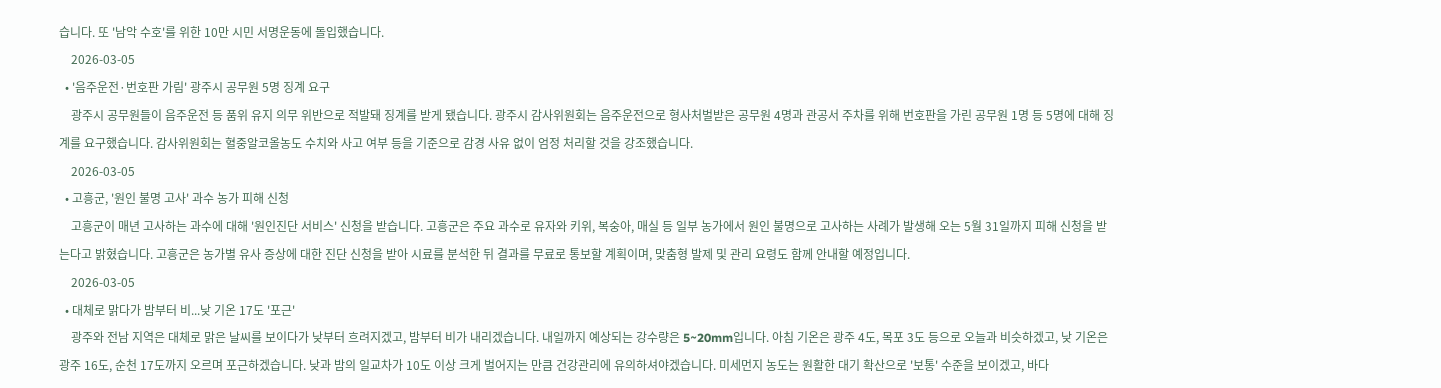습니다. 또 '남악 수호'를 위한 10만 시민 서명운동에 돌입했습니다.
    2026-03-05
  • '음주운전·번호판 가림' 광주시 공무원 5명 징계 요구
    광주시 공무원들이 음주운전 등 품위 유지 의무 위반으로 적발돼 징계를 받게 됐습니다. 광주시 감사위원회는 음주운전으로 형사처벌받은 공무원 4명과 관공서 주차를 위해 번호판을 가린 공무원 1명 등 5명에 대해 징계를 요구했습니다. 감사위원회는 혈중알코올농도 수치와 사고 여부 등을 기준으로 감경 사유 없이 엄정 처리할 것을 강조했습니다.
    2026-03-05
  • 고흥군, '원인 불명 고사' 과수 농가 피해 신청
    고흥군이 매년 고사하는 과수에 대해 '원인진단 서비스' 신청을 받습니다. 고흥군은 주요 과수로 유자와 키위, 복숭아, 매실 등 일부 농가에서 원인 불명으로 고사하는 사례가 발생해 오는 5월 31일까지 피해 신청을 받는다고 밝혔습니다. 고흥군은 농가별 유사 증상에 대한 진단 신청을 받아 시료를 분석한 뒤 결과를 무료로 통보할 계획이며, 맞춤형 발제 및 관리 요령도 함께 안내할 예정입니다.
    2026-03-05
  • 대체로 맑다가 밤부터 비...낮 기온 17도 '포근'
    광주와 전남 지역은 대체로 맑은 날씨를 보이다가 낮부터 흐려지겠고, 밤부터 비가 내리겠습니다. 내일까지 예상되는 강수량은 5~20mm입니다. 아침 기온은 광주 4도, 목포 3도 등으로 오늘과 비슷하겠고, 낮 기온은 광주 16도, 순천 17도까지 오르며 포근하겠습니다. 낮과 밤의 일교차가 10도 이상 크게 벌어지는 만큼 건강관리에 유의하셔야겠습니다. 미세먼지 농도는 원활한 대기 확산으로 '보통' 수준을 보이겠고, 바다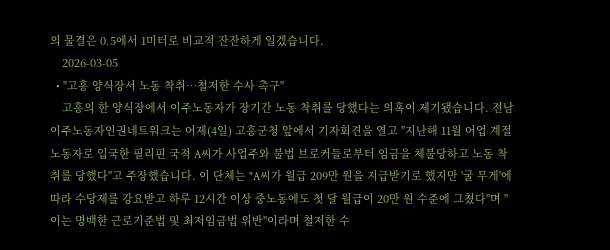의 물결은 0.5에서 1미터로 비교적 잔잔하게 일겠습니다.
    2026-03-05
  • "고흥 양식장서 노동 착취…철저한 수사 촉구"
    고흥의 한 양식장에서 이주노동자가 장기간 노동 착취를 당했다는 의혹이 제기됐습니다. 전남이주노동자인권네트워크는 어제(4일) 고흥군청 앞에서 기자회견을 열고 "지난해 11월 어업 계절노동자로 입국한 필리핀 국적 A씨가 사업주와 불법 브로커들로부터 임금을 체불당하고 노동 착취를 당했다"고 주장했습니다. 이 단체는 "A씨가 월급 209만 원을 지급받기로 했지만 '굴 무게'에 따라 수당제를 강요받고 하루 12시간 이상 중노동에도 첫 달 월급이 20만 원 수준에 그쳤다"며 "이는 명백한 근로기준법 및 최저임금법 위반"이라며 철저한 수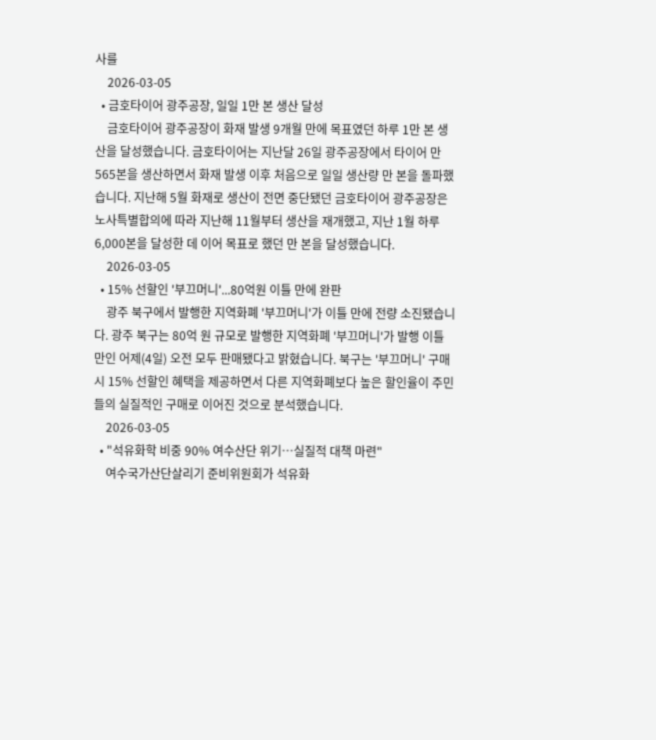사를
    2026-03-05
  • 금호타이어 광주공장, 일일 1만 본 생산 달성
    금호타이어 광주공장이 화재 발생 9개월 만에 목표였던 하루 1만 본 생산을 달성했습니다. 금호타이어는 지난달 26일 광주공장에서 타이어 만 565본을 생산하면서 화재 발생 이후 처음으로 일일 생산량 만 본을 돌파했습니다. 지난해 5월 화재로 생산이 전면 중단됐던 금호타이어 광주공장은 노사특별합의에 따라 지난해 11월부터 생산을 재개했고, 지난 1월 하루 6,000본을 달성한 데 이어 목표로 했던 만 본을 달성했습니다.
    2026-03-05
  • 15% 선할인 '부끄머니'...80억원 이틀 만에 완판
    광주 북구에서 발행한 지역화폐 '부끄머니'가 이틀 만에 전량 소진됐습니다. 광주 북구는 80억 원 규모로 발행한 지역화폐 '부끄머니'가 발행 이틀 만인 어제(4일) 오전 모두 판매됐다고 밝혔습니다. 북구는 '부끄머니' 구매 시 15% 선할인 혜택을 제공하면서 다른 지역화폐보다 높은 할인율이 주민들의 실질적인 구매로 이어진 것으로 분석했습니다.
    2026-03-05
  • "석유화학 비중 90% 여수산단 위기…실질적 대책 마련"
    여수국가산단살리기 준비위원회가 석유화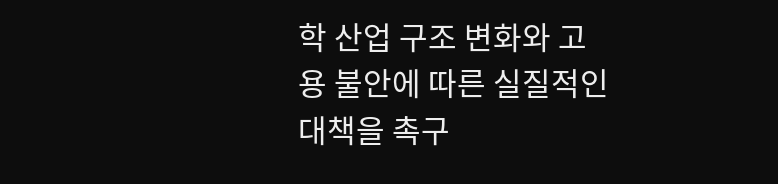학 산업 구조 변화와 고용 불안에 따른 실질적인 대책을 촉구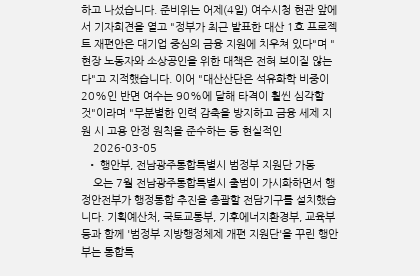하고 나섰습니다. 준비위는 어제(4일) 여수시청 현관 앞에서 기자회견을 열고 "정부가 최근 발표한 대산 1호 프로젝트 재편안은 대기업 중심의 금융 지원에 치우쳐 있다"며 "현장 노동자와 소상공인을 위한 대책은 전혀 보이질 않는다"고 지적했습니다. 이어 "대산산단은 석유화학 비중이 20%인 반면 여수는 90%에 달해 타격이 훨씬 심각할 것"이라며 "무분별한 인력 감축을 방지하고 금융 세제 지원 시 고용 안정 원칙을 준수하는 등 현실적인
    2026-03-05
  • 행안부, 전남광주통합특별시 범정부 지원단 가동
    오는 7월 전남광주통합특별시 출범이 가시화하면서 행정안전부가 행정통합 추진을 총괄할 전담기구를 설치했습니다. 기획예산처, 국토교통부, 기후에너지환경부, 교육부 등과 함께 '범정부 지방행정체제 개편 지원단'을 꾸린 행안부는 통합특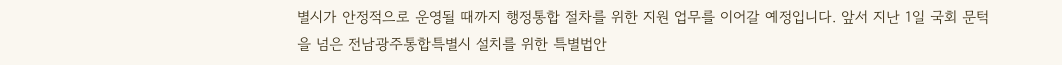별시가 안정적으로 운영될 때까지 행정통합 절차를 위한 지원 업무를 이어갈 예정입니다. 앞서 지난 1일 국회 문턱을 넘은 전남광주통합특별시 설치를 위한 특별법안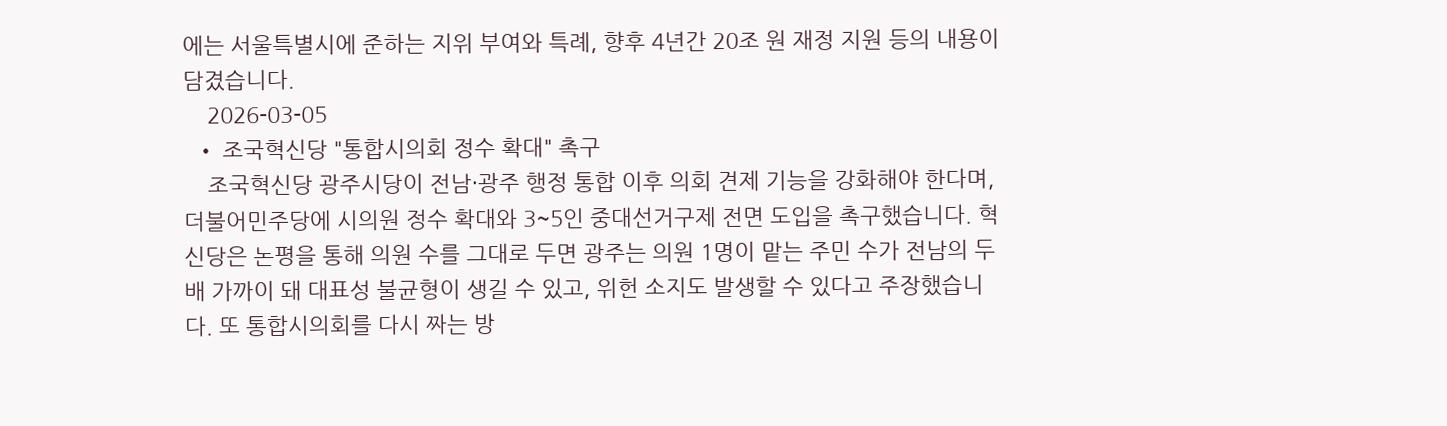에는 서울특별시에 준하는 지위 부여와 특례, 향후 4년간 20조 원 재정 지원 등의 내용이 담겼습니다.
    2026-03-05
  • 조국혁신당 "통합시의회 정수 확대" 촉구
    조국혁신당 광주시당이 전남·광주 행정 통합 이후 의회 견제 기능을 강화해야 한다며, 더불어민주당에 시의원 정수 확대와 3~5인 중대선거구제 전면 도입을 촉구했습니다. 혁신당은 논평을 통해 의원 수를 그대로 두면 광주는 의원 1명이 맡는 주민 수가 전남의 두 배 가까이 돼 대표성 불균형이 생길 수 있고, 위헌 소지도 발생할 수 있다고 주장했습니다. 또 통합시의회를 다시 짜는 방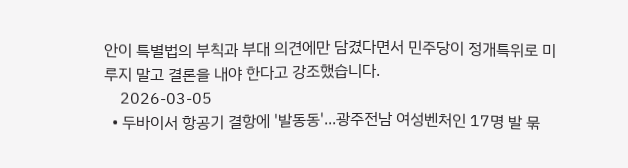안이 특별법의 부칙과 부대 의견에만 담겼다면서 민주당이 정개특위로 미루지 말고 결론을 내야 한다고 강조했습니다.
    2026-03-05
  • 두바이서 항공기 결항에 '발동동'...광주전남 여성벤처인 17명 발 묶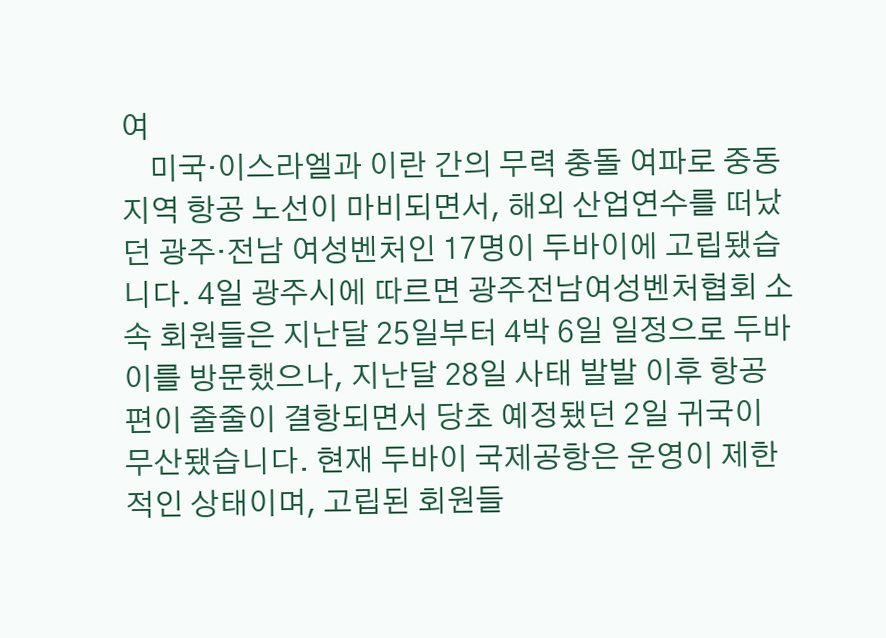여
    미국·이스라엘과 이란 간의 무력 충돌 여파로 중동 지역 항공 노선이 마비되면서, 해외 산업연수를 떠났던 광주·전남 여성벤처인 17명이 두바이에 고립됐습니다. 4일 광주시에 따르면 광주전남여성벤처협회 소속 회원들은 지난달 25일부터 4박 6일 일정으로 두바이를 방문했으나, 지난달 28일 사태 발발 이후 항공편이 줄줄이 결항되면서 당초 예정됐던 2일 귀국이 무산됐습니다. 현재 두바이 국제공항은 운영이 제한적인 상태이며, 고립된 회원들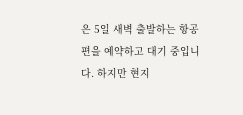은 5일 새벽 출발하는 항공편을 예약하고 대기 중입니다. 하지만 현지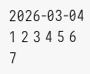2026-03-04
1 2 3 4 5 6 7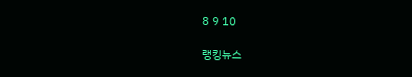8 9 10

랭킹뉴스